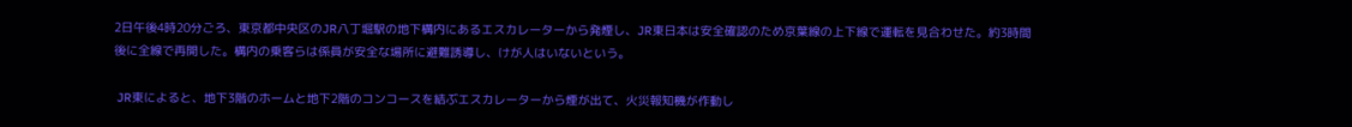2日午後4時20分ごろ、東京都中央区のJR八丁堀駅の地下構内にあるエスカレーターから発煙し、JR東日本は安全確認のため京葉線の上下線で運転を見合わせた。約3時間後に全線で再開した。構内の乗客らは係員が安全な場所に避難誘導し、けが人はいないという。

 JR東によると、地下3階のホームと地下2階のコンコースを結ぶエスカレーターから煙が出て、火災報知機が作動し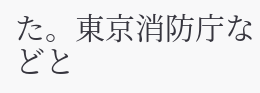た。東京消防庁などと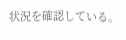状況を確認している。